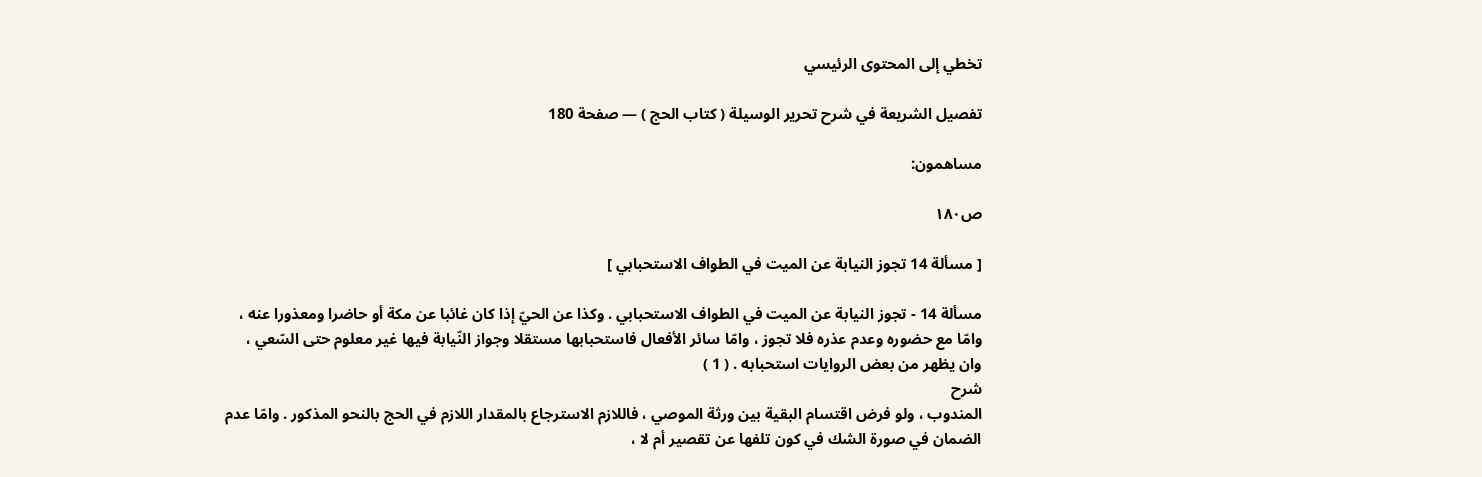تخطي إلى المحتوى الرئيسي

تفصيل الشريعة في شرح تحرير الوسيلة ( كتاب الحج ) — صفحة 180

مساهمون:

ص١٨٠

[ مسألة 14 تجوز النيابة عن الميت في الطواف الاستحبابي ]

مسألة 14 - تجوز النيابة عن الميت في الطواف الاستحبابي . وكذا عن الحيّ إذا كان غائبا عن مكة أو حاضرا ومعذورا عنه ، وامّا مع حضوره وعدم عذره فلا تجوز ، وامّا سائر الأفعال فاستحبابها مستقلا وجواز النّيابة فيها غير معلوم حتى السّعي ، وان يظهر من بعض الروايات استحبابه . ( 1 )
شرح
المندوب ، ولو فرض اقتسام البقية بين ورثة الموصي ، فاللازم الاسترجاع بالمقدار اللازم في الحج بالنحو المذكور . وامّا عدم الضمان في صورة الشك في كون تلفها عن تقصير أم لا ،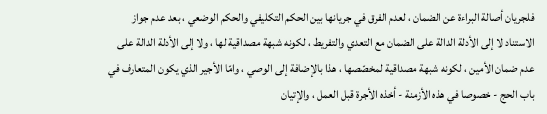فلجريان أصالة البراءة عن الضمان ، لعدم الفرق في جريانها بين الحكم التكليفي والحكم الوضعي ، بعد عدم جواز الاستناد لا إلى الأدلة الدالة على الضمان مع التعدي والتفريط ، لكونه شبهة مصداقية لها ، ولا إلى الأدلة الدالة على عدم ضمان الأمين ، لكونه شبهة مصداقية لمخصّصها ، هذا بالإضافة إلى الوصي ، وامّا الأجير الذي يكون المتعارف في باب الحج - خصوصا في هذه الأزمنة - أخذه الأجرة قبل العمل ، والإتيان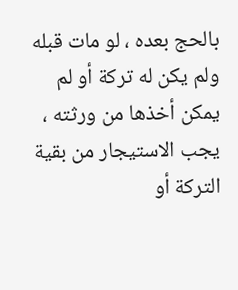بالحج بعده ، لو مات قبله ولم يكن له تركة أو لم يمكن أخذها من ورثته ، يجب الاستيجار من بقية التركة أو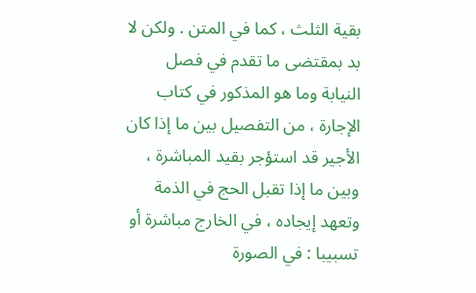بقية الثلث ، كما في المتن . ولكن لا بد بمقتضى ما تقدم في فصل النيابة وما هو المذكور في كتاب الإجارة ، من التفصيل بين ما إذا كان الأجير قد استؤجر بقيد المباشرة ، وبين ما إذا تقبل الحج في الذمة وتعهد إيجاده ، في الخارج مباشرة أو تسبيبا : في الصورة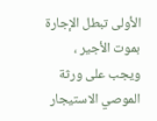الأولى تبطل الإجارة بموت الأجير ، ويجب على ورثة الموصي الاستيجار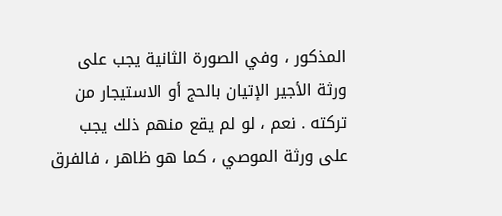المذكور ، وفي الصورة الثانية يجب على ورثة الأجير الإتيان بالحج أو الاستيجار من تركته . نعم ، لو لم يقع منهم ذلك يجب على ورثة الموصي ، كما هو ظاهر ، فالفرق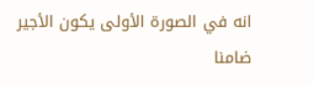انه في الصورة الأولى يكون الأجير ضامنا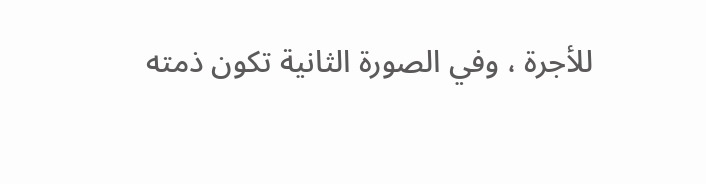للأجرة ، وفي الصورة الثانية تكون ذمته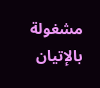مشغولة بالإتيان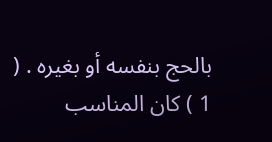بالحج بنفسه أو بغيره . ( 1 ) كان المناسب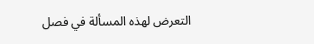التعرض لهذه المسألة في فصل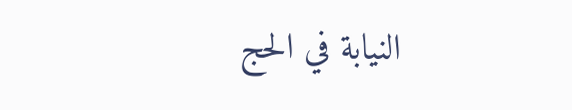النيابة في الحج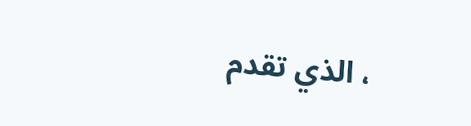، الذي تقدم